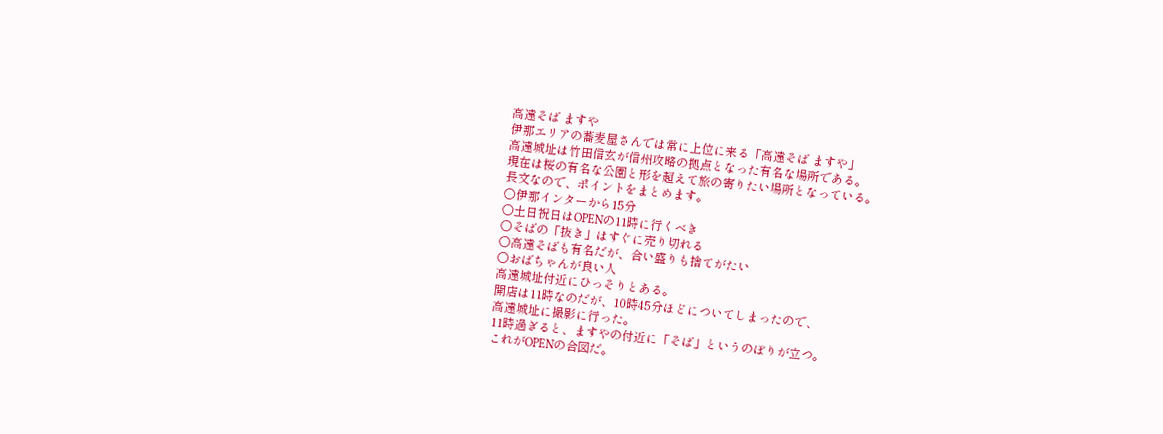高遠そば ますや
伊那エリアの蕎麦屋さんでは常に上位に来る「高遠そば ますや」
高遠城址は竹田信玄が信州攻略の拠点となった有名な場所である。
現在は桜の有名な公園と形を超えて旅の寄りたい場所となっている。
長文なので、ポイントをまとめます。
○伊那インターから15分
○土日祝日はOPENの11時に行くべき
○そばの「抜き」はすぐに売り切れる
○高遠そばも有名だが、合い盛りも捨てがたい
○おばちゃんが良い人
高遠城址付近にひっそりとある。
開店は11時なのだが、10時45分ほどについてしまったので、
高遠城址に撮影に行った。
11時過ぎると、ますやの付近に「そば」というのぼりが立つ。
これがOPENの合図だ。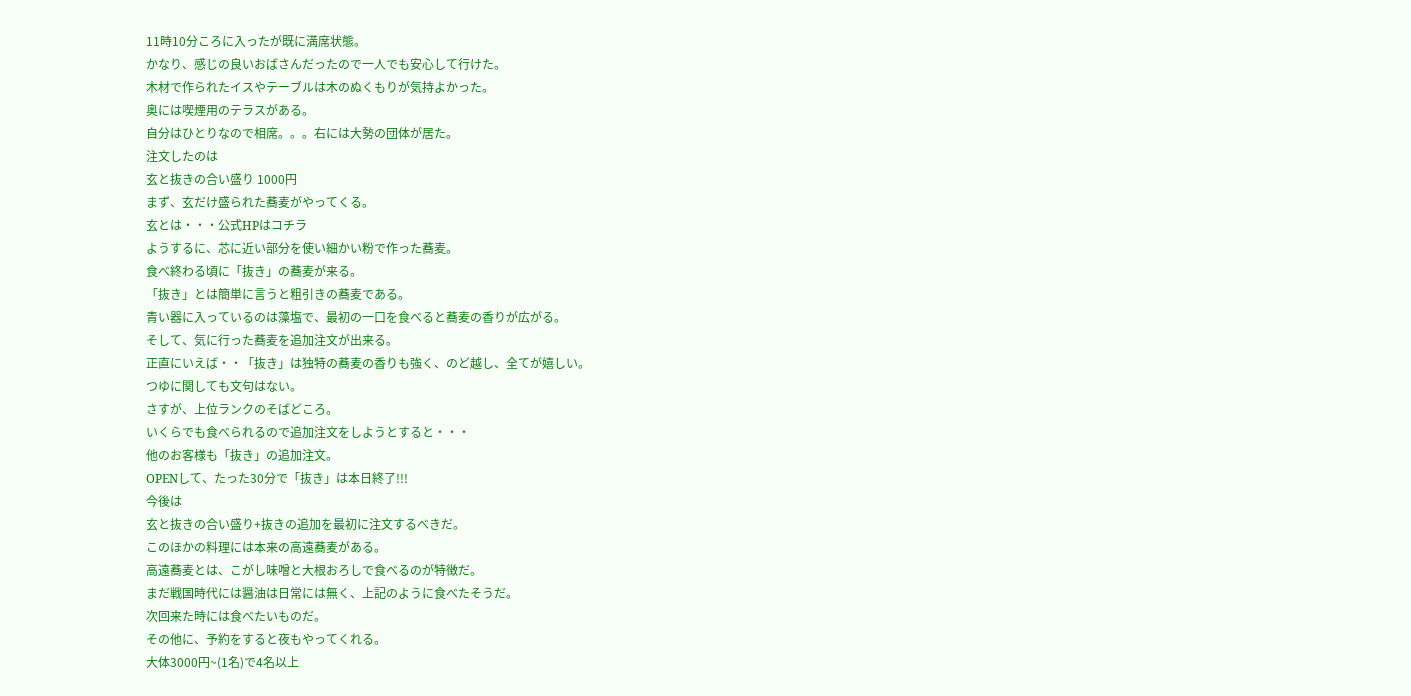11時10分ころに入ったが既に満席状態。
かなり、感じの良いおばさんだったので一人でも安心して行けた。
木材で作られたイスやテーブルは木のぬくもりが気持よかった。
奥には喫煙用のテラスがある。
自分はひとりなので相席。。。右には大勢の団体が居た。
注文したのは
玄と抜きの合い盛り 1000円
まず、玄だけ盛られた蕎麦がやってくる。
玄とは・・・公式HPはコチラ
ようするに、芯に近い部分を使い細かい粉で作った蕎麦。
食べ終わる頃に「抜き」の蕎麦が来る。
「抜き」とは簡単に言うと粗引きの蕎麦である。
青い器に入っているのは藻塩で、最初の一口を食べると蕎麦の香りが広がる。
そして、気に行った蕎麦を追加注文が出来る。
正直にいえば・・「抜き」は独特の蕎麦の香りも強く、のど越し、全てが嬉しい。
つゆに関しても文句はない。
さすが、上位ランクのそばどころ。
いくらでも食べられるので追加注文をしようとすると・・・
他のお客様も「抜き」の追加注文。
OPENして、たった30分で「抜き」は本日終了!!!
今後は
玄と抜きの合い盛り+抜きの追加を最初に注文するべきだ。
このほかの料理には本来の高遠蕎麦がある。
高遠蕎麦とは、こがし味噌と大根おろしで食べるのが特徴だ。
まだ戦国時代には醤油は日常には無く、上記のように食べたそうだ。
次回来た時には食べたいものだ。
その他に、予約をすると夜もやってくれる。
大体3000円~(1名)で4名以上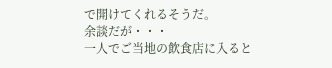で開けてくれるそうだ。
余談だが・・・
一人でご当地の飲食店に入ると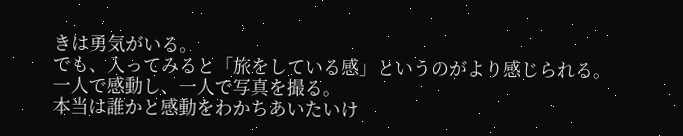きは勇気がいる。
でも、入ってみると「旅をしている感」というのがより感じられる。
一人で感動し、一人で写真を撮る。
本当は誰かと感動をわかちあいたいけ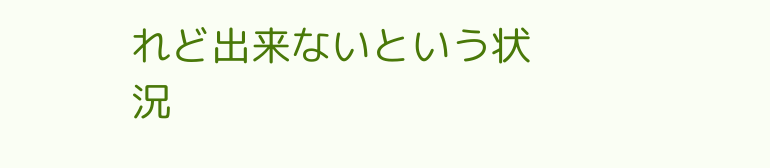れど出来ないという状況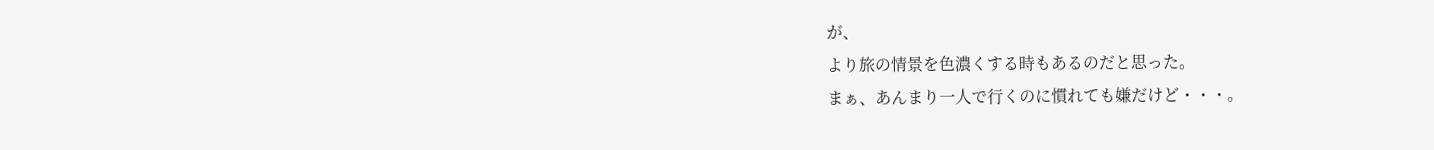が、
より旅の情景を色濃くする時もあるのだと思った。
まぁ、あんまり一人で行くのに慣れても嫌だけど・・・。